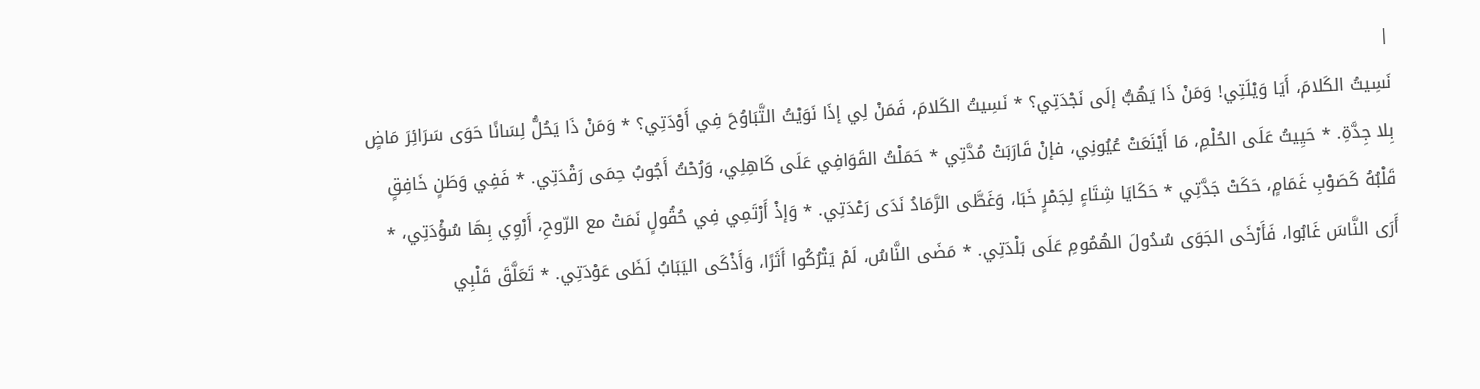|
نَسِيتُ الكَلامَ، أَيَا وَيْلَتِي! وَمَنْ ذَا يَهُبُّ إلَى نَجْدَتِي؟ * نَسِيتُ الكَلامَ، فَمَنْ لِي إذَا نَوَيْتُ التَّبَاوُحَ فِي أَوْدَتِي؟ * وَمَنْ ذَا يَحُلُّ لِسَانًا حَوَى سَرَائِرَ مَاضٍ بِلا جِدَّةِ. * حَيِيتُ عَلَى الحُلْمِ، مَا أَيْنَعَتْ عُيُونِي، فإنْ قَارَبَتْ مُدَّتِي * حَمَلْتُ القَوَافِي عَلَى كَاهِلِي، وَرُحْتُ أَجُوبُ حِمَى رَقْدَتِي. * فَفِي وَطَنٍ خَافِقٍ قَلْبُهُ كَصَوْبِ غَمَامٍ، حَكَتْ جَدَّتِي * حَكَايَا شِتَاءٍ لِجَمْرٍ خَبَا، وَغَطَّى الرَّمَادُ نَدَى رَعْدَتِي. * وَإذْ أَرْتَمِي فِي حُقُولٍ نَمَتْ مع الرّوحِ، أَرْوِي بِهَا سُؤْدَتِي، * أَرَى النَّاسَ غَابُوا، فَأَرْخَى الجَوَى سُدُولَ الهُمُومِ عَلَى بَلْدَتِي. * مَضَى النَّاسُ، لَمْ يَتْرُكُوا أَثَرًا، وَأَذْكَى اليَبَابُ لَظَى عَوْدَتِي. * تَعَلَّقَ قَلْبِي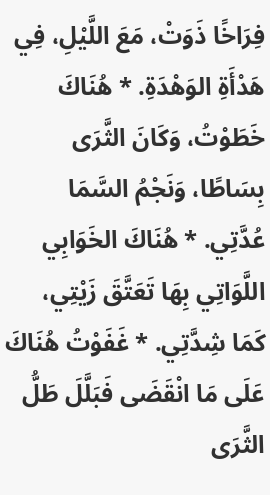فِرَاخًا ذَوَتْ، مَعَ اللَّيْلِ، فِي هَدْأَةِ الوَهْدَةِ. * هُنَاكَ خَطَوْتُ، وَكَانَ الثَّرَى بِسَاطًا، وَنَجْمُ السَّمَا عُدَّتِي. * هُنَاكَ الخَوَابِي اللَّوَاتِي بِهَا تَعَتَّقَ زَيْتِي، كَمَا شِدَّتِي. * غَفَوْتُ هُنَاكَ عَلَى مَا انْقَضَى فَبَلَّلَ طَلُّ الثَّرَى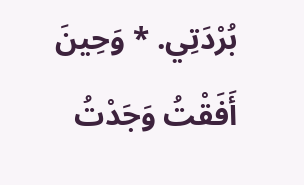بُرْدَتِي. * وَحِينَ أَفَقْتُ وَجَدْتُ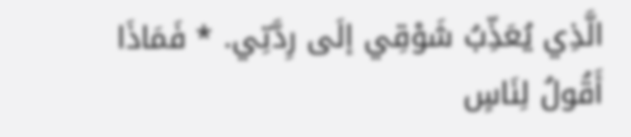الَّذِي يُعَذِّبُ شَوْقِي إلَى رِدَّتِي. * فَمَاذَا أَقُولُ لِنَاسٍ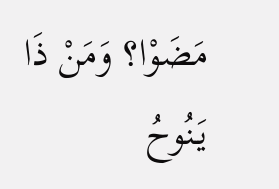مَضَوْا؟ وَمَنْ ذَا يَنُوحُ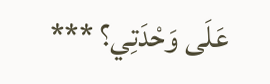عَلَى وَحْدَتِي؟ ***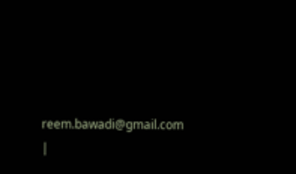reem.bawadi@gmail.com
|